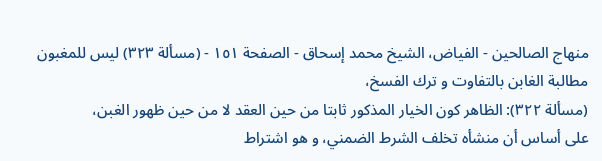منهاج الصالحين - الفياض، الشيخ محمد إسحاق - الصفحة ١٥١ - (مسألة ٣٢٣) ليس للمغبون مطالبة الغابن بالتفاوت و ترك الفسخ،
(مسألة ٣٢٢): الظاهر كون الخيار المذكور ثابتا من حين العقد لا من حين ظهور الغبن،
على أساس أن منشأه تخلف الشرط الضمني، و هو اشتراط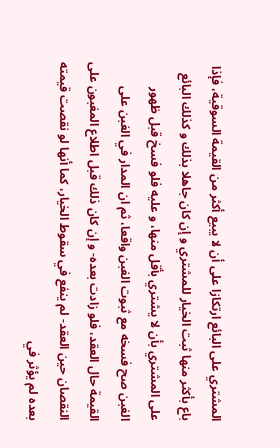المشتري على البائع ارتكازا على أن لا يبيع أكثر من القيمة السوقية، فإذا باع بأكثر منها ثبت الخيار للمشتري و إن كان جاهلا بذلك و كذلك البائع على المشتري بأن لا يشتري بأقل منها، و عليه فلو فسخ قبل ظهور الغبن صح فسخه مع ثبوت الغبن واقعا، ثم ان المدار في الغبن على القيمة حال العقد، فلو زادت بعده- و إن كان ذلك قبل اطلاع المغبون على النقصان حين العقد- لم ينفع في سقوط الخيار، كما أنها لو نقصت قيمته بعده لم يؤثر في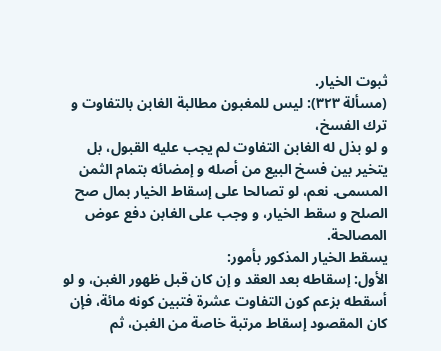ثبوت الخيار.
(مسألة ٣٢٣): ليس للمغبون مطالبة الغابن بالتفاوت و ترك الفسخ،
و لو بذل له الغابن التفاوت لم يجب عليه القبول، بل يتخير بين فسخ البيع من أصله و إمضائه بتمام الثمن المسمى. نعم، لو تصالحا على إسقاط الخيار بمال صح الصلح و سقط الخيار، و وجب على الغابن دفع عوض المصالحة.
يسقط الخيار المذكور بأمور:
الأول: إسقاطه بعد العقد و إن كان قبل ظهور الغبن، و لو أسقطه بزعم كون التفاوت عشرة فتبين كونه مائة، فإن كان المقصود إسقاط مرتبة خاصة من الغبن، ثم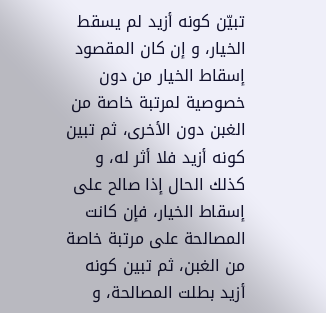تبيّن كونه أزيد لم يسقط الخيار، و إن كان المقصود إسقاط الخيار من دون خصوصية لمرتبة خاصة من الغبن دون الأخرى، ثم تبين كونه أزيد فلا أثر له، و كذلك الحال إذا صالح على إسقاط الخيار، فإن كانت المصالحة على مرتبة خاصة من الغبن، ثم تبين كونه أزيد بطلت المصالحة، و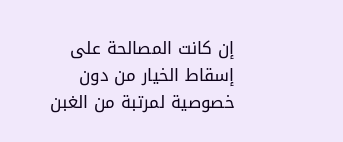إن كانت المصالحة على إسقاط الخيار من دون خصوصية لمرتبة من الغبن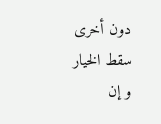دون أخرى سقط الخيار و إن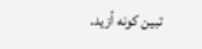تبين كونه أزيد.